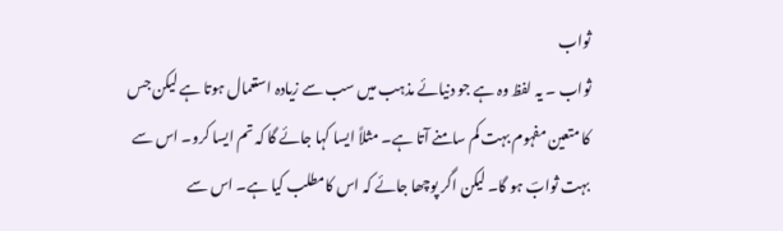ثواب
ثواب ۔ یہ لفظ وہ ہے جو دنیائے مذہب میں سب سے زیادہ استعمال ہوتا ہے لیکن جس کا متعین مفہوم بہت کم سامنے آتا ہے۔ مثلاً ایسا کہا جائے گا کہ تم ایسا کرو۔ اس سے بہت ثوابؔ ہو گا۔ لیکن اگر پوچھا جائے کہ اس کامطلب کیا ہے۔ اس سے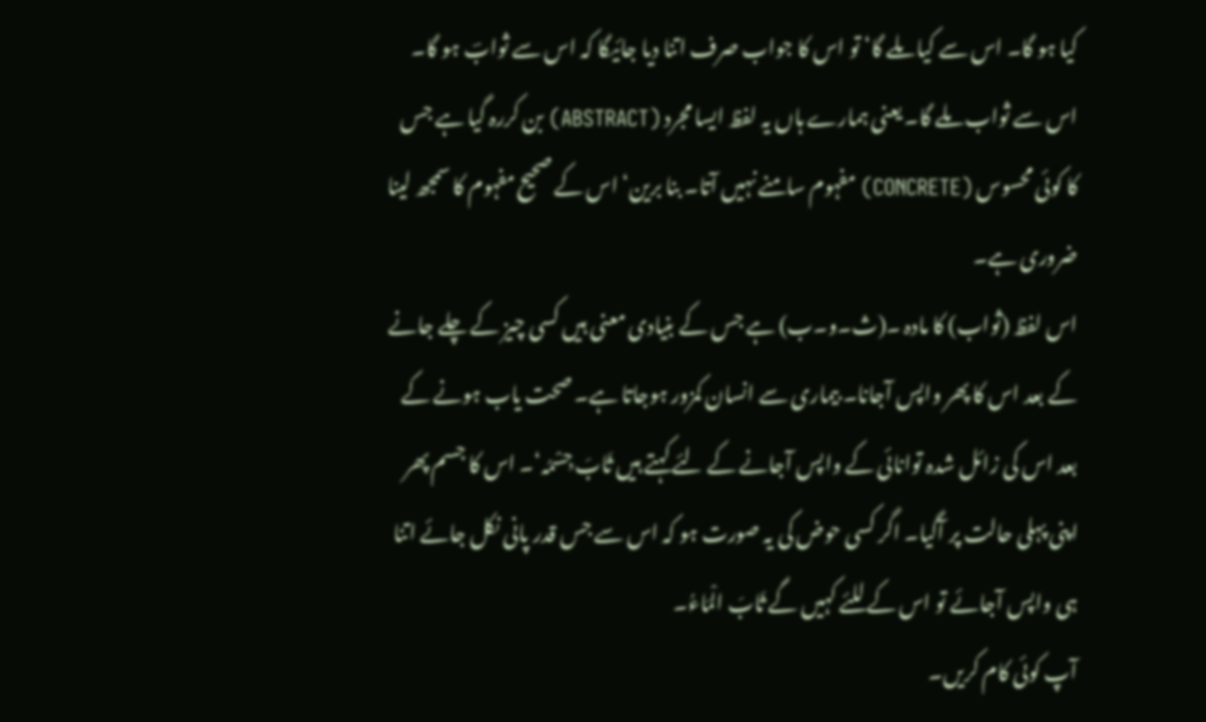کیا ہو گا۔ اس سے کیا ملے گا‘ تو اس کا جواب صرف اتنا دیا جائیگا کہ اس سے ثوابؔ ہو گا۔ اس سے ثواب ملے گا۔ یعنی ہمارے ہاں یہ لفظ ایسا مجرد (ABSTRACT) بن کررہ گیا ہے جس کا کوئی محسوس (CONCRETE) مفہوم سامنے نہیں آتا۔ بنا برین‘ اس کے صحیح مفہوم کا سمجھ لینا ضروری ہے۔
اس لفظ (ثواب) کا مادہ ۔(ث۔و۔ب) ہے جس کے بنیادی معنی ہیں کسی چیز کے چلے جانے کے بعد اس کا پھر واپس آجانا۔ بیماری سے انسان کمزور ہوجاتا ہے۔ صحت یاب ہونے کے بعد اس کی زائل شدہ توانائی کے واپس آجانے کے لئے کہتے ہیں ثَابَ جِسْمُہ‘۔ اس کا جسم پھر اپنی پہلی حالت پر آگیا۔ اگر کسی حوض کی یہ صورت ہو کہ اس سے جس قدر پانی نکل جائے اتنا ہی واپس آجائے تو اس کے للئے کہیں گے ثَابَ الْمَاءُ۔
آپ کوئی کام کریں۔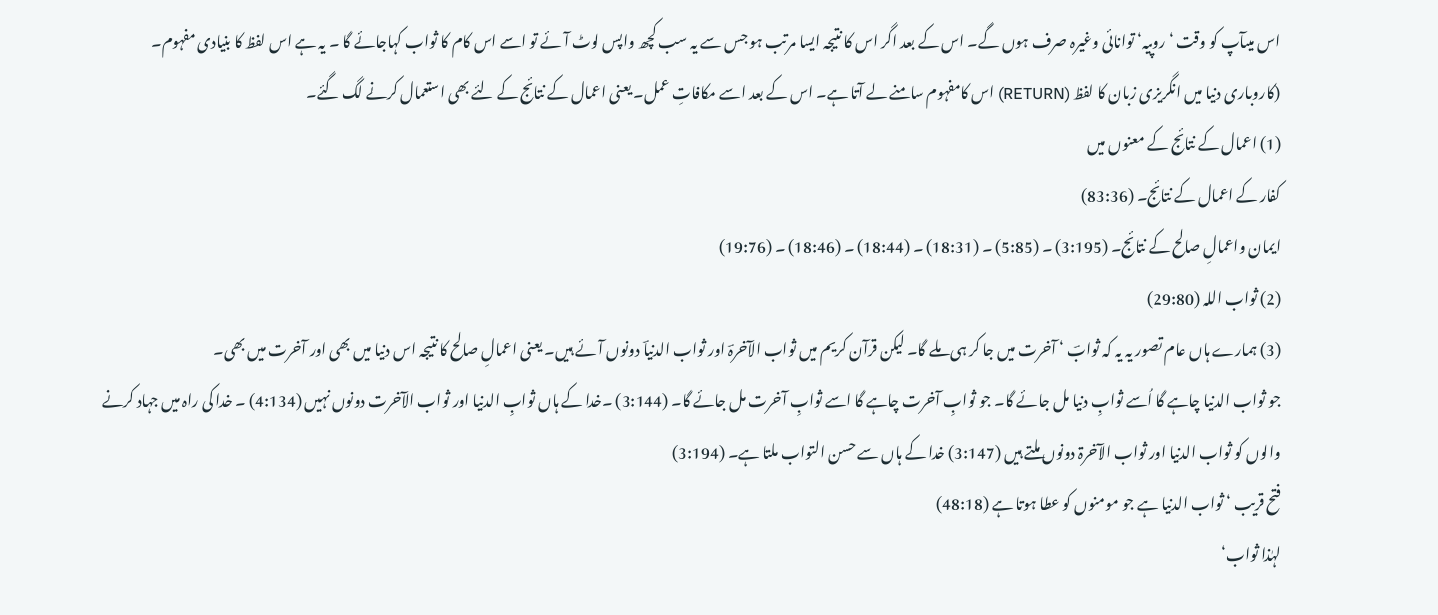اس میںآپ کو وقت ‘ روپیہ‘ توانائی وغیرہ صرف ہوں گے۔ اس کے بعد اگر اس کا نتیجہ ایسا مرتب ہو جس سے یہ سب کچھ واپس لوٹ آئے تو اسے اس کام کا ثواب کہاجائے گا ۔ یہ ہے اس لفظ کا بنیادی مفہوم۔ (کاروباری دنیا میں انگریزی زبان کا لفظ (RETURN) اس کامفہوم سامنے لے آتا ہے۔ اس کے بعد اسے مکافاتِ عمل۔ یعنی اعمال کے نتائج کے لئے بھی استعمال کرنے لگ گئے۔
(1) اعمال کے نتائج کے معنوں میں
کفار کے اعمال کے نتائج۔ (83:36)
ایمان واعمالِ صالح کے نتائج۔ (3:195) ۔ (5:85) ۔ (18:31) ۔ (18:44) ۔ (18:46) ۔ (19:76)
(2) ثواب اللہ (29:80)
(3) ہمارے ہاں عام تصور یہ یہ کہ ثوابؔ ‘ آخرت میں جا کر ہی ملے گا۔ لیکن قرآن کریم میں ثواب الآخرہؔ اور ثواب الدنیاؔ دونوں آئے ہیں۔ یعنی اعمالِ صالح کا نتیجہ اس دنیا میں بھی اور آخرت میں بھی۔
جو ثواب الدنیا چاہے گا اُسے ثوابِ دنیا مل جائے گا۔ جو ثوابِ آخرت چاہے گا اسے ثوابِ آخرت مل جائے گا۔ (3:144) ۔خدا کے ہاں ثوابِ الدنیا اور ثواب الآخرت دونوں نہیں (4:134) ۔ خدا کی راہ میں جہاد کرنے والوں کو ثواب الدنیا اور ثواب الآخرۃ دونوں ملتے ہیں (3:147) خدا کے ہاں سے حسن التواب ملتا ہے۔ (3:194)
فتح قریب ‘ ثواب الدنیا ہے جو مومنوں کو عطا ہوتا ہے (48:18)
لہٰذا ثواب‘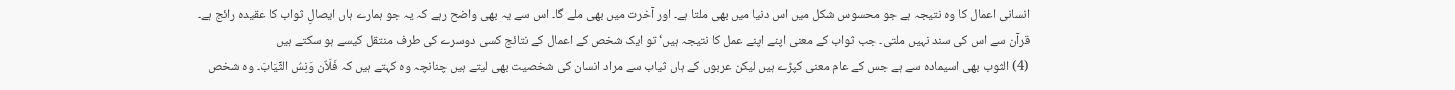انسانی اعمال کا وہ نتیجہ ہے جو محسوس شکل میں اس دنیا میں بھی ملتا ہے۔ اور آخرت میں بھی ملے گا۔ اس سے یہ بھی واضح رہے کہ یہ جو ہمارے ہاں ایصالِ ثواب کا عقیدہ رائج ہے۔
قرآن سے اس کی سند نہیں ملتی۔ جب ثواب کے معنی اپنے اپنے عمل کا نتیجہ ہیں‘ تو ایک شخص کے اعمال کے نتائج کسی دوسرے کی طرف منتقل کیسے ہو سکتے ہیں
(4) الثوب بھی اسیمادہ سے ہے جس کے عام معنی کپڑے ہیں لیکن عربوں کے ہاں ثیاب سے مراد انسان کی شخصیت بھی لیتے ہیں چنانچہ وہ کہتے ہیں کہ فَلَاٌن وَنِسُ الثِّیَابَ۔ وہ شخص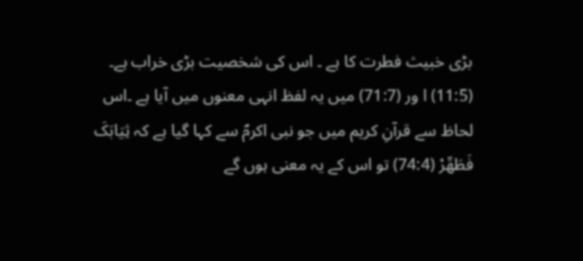بڑی خبیث فطرت کا ہے ۔ اس کی شخصیت بڑی خراب ہے۔ (11:5) ا ور (71:7) میں یہ لفظ انہی معنوں میں آیا ہے ۔اس لحاظ سے قرآنِ کریم میں جو نبی اکرمؐ سے کہا گیا ہے کہ ثِیَابَکَ فَطَھِّرْ (74:4) تو اس کے یہ معنی ہوں گے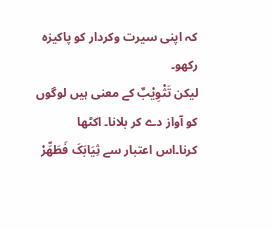کہ اپنی سیرت وکردار کو پاکیزہ رکھو۔
لیکن تَثْوِیْبٌ کے معنی ہیں لوگوں کو آواز دے کر بلانا۔ اکٹھا کرنا۔اس اعتبار سے ثِیَابَکَ فَطَھِّرْ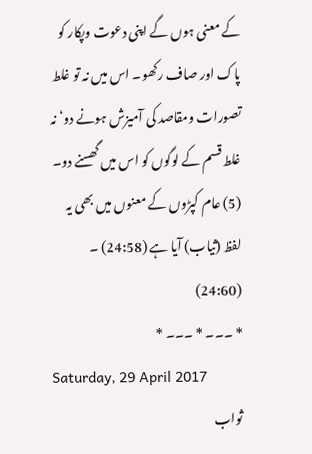کے معنی ہوں گے اپنی دعوت وپکار کو پاک اور صاف رکھو۔ اس میں نہ تو غلط تصورات ومقاصد کی آمیزش ہونے دو‘ نہ غلط قسم کے لوگوں کو اس میں گھسنے دو۔
(5) عام کپڑوں کے معنوں میں بھی یہ لفظ (ثیاب) آیا ہے (24:58) ۔ (24:60)
* ۔۔۔ * ۔۔۔ *
Saturday, 29 April 2017
ثواب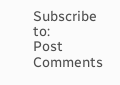Subscribe to:
Post Comments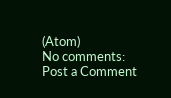(Atom)
No comments:
Post a Comment